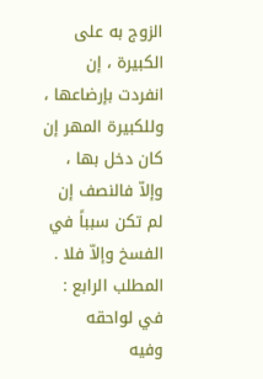الزوج به على الكبيرة ، إن انفردت بإرضاعها ، وللكبيرة المهر إن كان دخل بها ،
وإلاّ فالنصف إن لم تكن سبباً في الفسخ وإلاّ فلا .
المطلب الرابع : في لواحقه
وفيه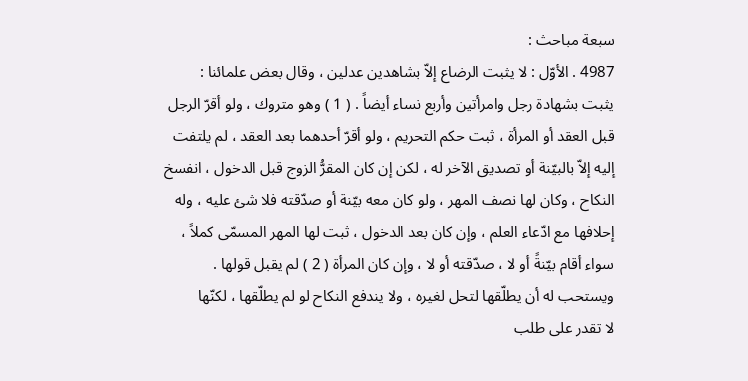سبعة مباحث :
4987 . الأوّل : لا يثبت الرضاع إلاّ بشاهدين عدلين ، وقال بعض علمائنا :
يثبت بشهادة رجل وامرأتين وأربع نساء أيضاً . ( 1 ) وهو متروك ، ولو أقرّ الرجل
قبل العقد أو المرأة ، ثبت حكم التحريم ، ولو أقرّ أحدهما بعد العقد ، لم يلتفت
إليه إلاّ بالبيّنة أو تصديق الآخر له ، لكن إن كان المقرُّ الزوج قبل الدخول ، انفسخ
النكاح ، وكان لها نصف المهر ، ولو كان معه بيّنة أو صدّقته فلا شئ عليه ، وله
إحلافها مع ادّعاء العلم ، وإن كان بعد الدخول ، ثبت لها المهر المسمّى كملاً ،
سواء أقام بيّنةً أو لا ، صدّقته أو لا ، وإن كان المرأة ( 2 ) لم يقبل قولها .
ويستحب له أن يطلّقها لتحل لغيره ، ولا يندفع النكاح لو لم يطلّقها ، لكنّها
لا تقدر على طلب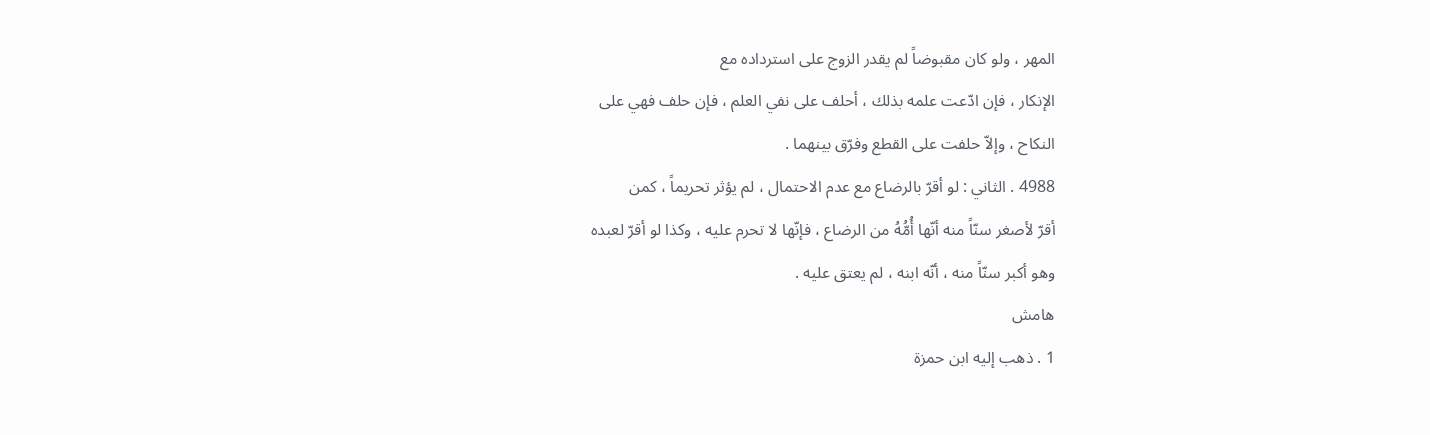المهر ، ولو كان مقبوضاً لم يقدر الزوج على استرداده مع
الإنكار ، فإن ادّعت علمه بذلك ، أحلف على نفي العلم ، فإن حلف فهي على
النكاح ، وإلاّ حلفت على القطع وفرّق بينهما .
4988 . الثاني : لو أقرّ بالرضاع مع عدم الاحتمال ، لم يؤثر تحريماً ، كمن
أقرّ لأصغر سنّاً منه أنّها أُمُّهُ من الرضاع ، فإنّها لا تحرم عليه ، وكذا لو أقرّ لعبده
وهو أكبر سنّاً منه ، أنّه ابنه ، لم يعتق عليه .
هامش
1 . ذهب إليه ابن حمزة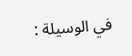في الوسيلة :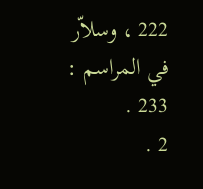222 ، وسلاّر في المراسم : 233 .
2 .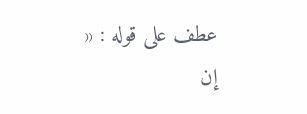عطف على قوله : « إن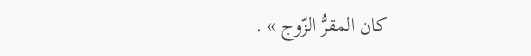كان المقرُّ الزّوج » .